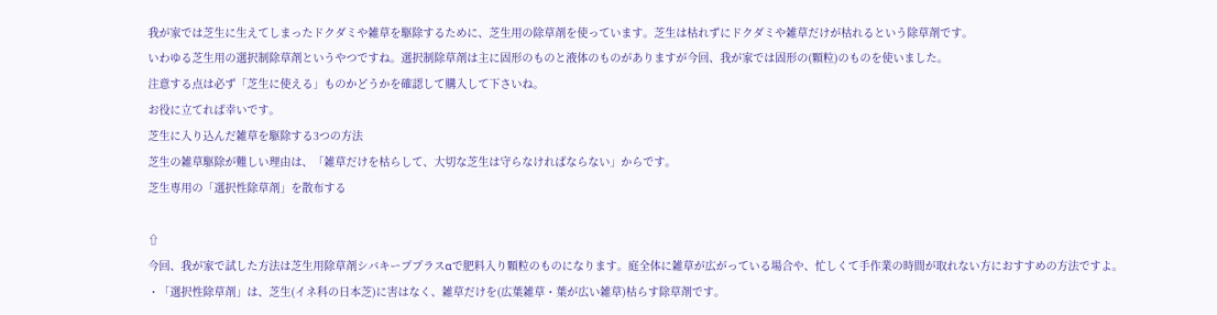我が家では芝生に生えてしまったドクダミや雑草を駆除するために、芝生用の除草剤を使っています。芝生は枯れずにドクダミや雑草だけが枯れるという除草剤です。
いわゆる芝生用の選択制除草剤というやつですね。選択制除草剤は主に固形のものと液体のものがありますが今回、我が家では固形の(顆粒)のものを使いました。
注意する点は必ず「芝生に使える」ものかどうかを確認して購入して下さいね。
お役に立てれば幸いです。
芝生に入り込んだ雑草を駆除する3つの方法
芝生の雑草駆除が難しい理由は、「雑草だけを枯らして、大切な芝生は守らなければならない」からです。
芝生専用の「選択性除草剤」を散布する

⇧
今回、我が家で試した方法は芝生用除草剤シバキーププラスαで肥料入り顆粒のものになります。庭全体に雑草が広がっている場合や、忙しくて手作業の時間が取れない方におすすめの方法ですよ。
・「選択性除草剤」は、芝生(イネ科の日本芝)に害はなく、雑草だけを(広葉雑草・葉が広い雑草)枯らす除草剤です。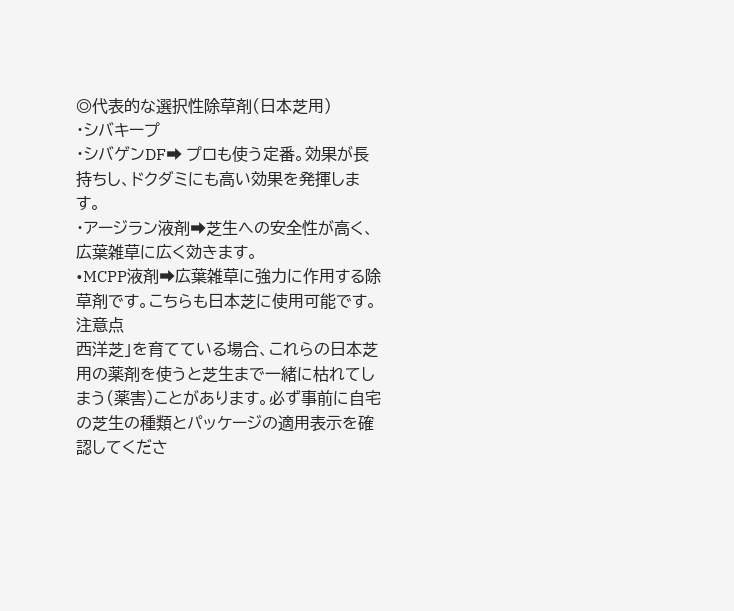◎代表的な選択性除草剤(日本芝用)
・シバキープ
・シバゲンDF➡ プロも使う定番。効果が長持ちし、ドクダミにも高い効果を発揮します。
・アージラン液剤➡芝生への安全性が高く、広葉雑草に広く効きます。
•MCPP液剤➡広葉雑草に強力に作用する除草剤です。こちらも日本芝に使用可能です。
注意点
西洋芝」を育てている場合、これらの日本芝用の薬剤を使うと芝生まで一緒に枯れてしまう(薬害)ことがあります。必ず事前に自宅の芝生の種類とパッケージの適用表示を確認してくださ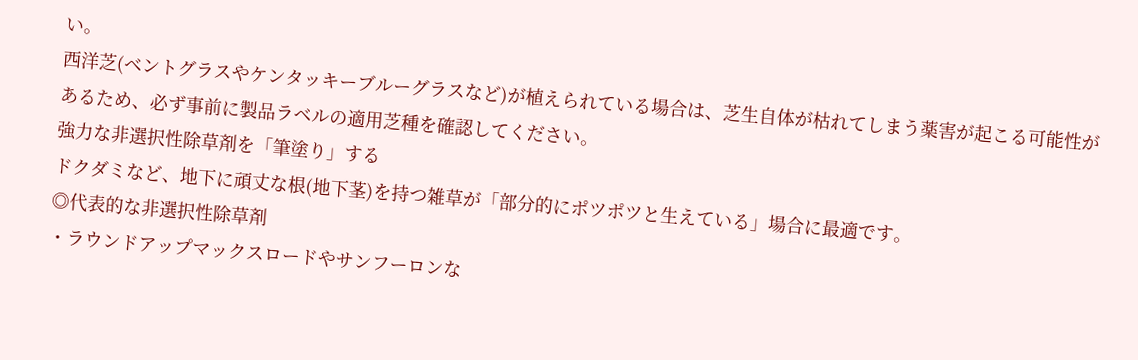い。
西洋芝(ベントグラスやケンタッキーブルーグラスなど)が植えられている場合は、芝生自体が枯れてしまう薬害が起こる可能性があるため、必ず事前に製品ラベルの適用芝種を確認してください。
強力な非選択性除草剤を「筆塗り」する
ドクダミなど、地下に頑丈な根(地下茎)を持つ雑草が「部分的にポツポツと生えている」場合に最適です。
◎代表的な非選択性除草剤
・ラウンドアップマックスロードやサンフーロンな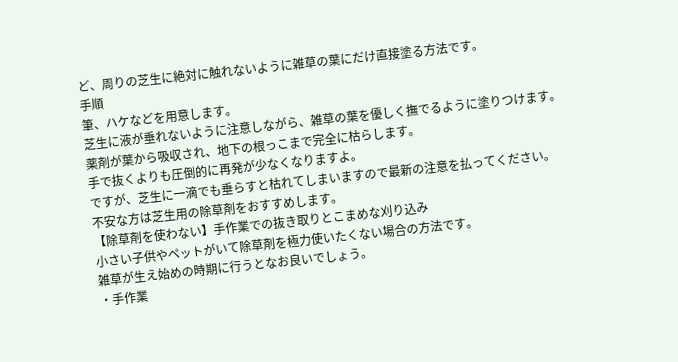ど、周りの芝生に絶対に触れないように雑草の葉にだけ直接塗る方法です。
手順
筆、ハケなどを用意します。
芝生に液が垂れないように注意しながら、雑草の葉を優しく撫でるように塗りつけます。
薬剤が葉から吸収され、地下の根っこまで完全に枯らします。
手で抜くよりも圧倒的に再発が少なくなりますよ。
ですが、芝生に一滴でも垂らすと枯れてしまいますので最新の注意を払ってください。
不安な方は芝生用の除草剤をおすすめします。
【除草剤を使わない】手作業での抜き取りとこまめな刈り込み
小さい子供やペットがいて除草剤を極力使いたくない場合の方法です。
雑草が生え始めの時期に行うとなお良いでしょう。
・手作業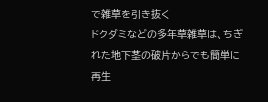で雑草を引き抜く
ドクダミなどの多年草雑草は、ちぎれた地下茎の破片からでも簡単に再生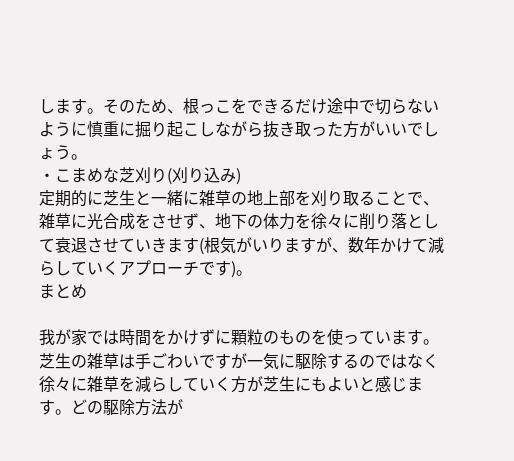します。そのため、根っこをできるだけ途中で切らないように慎重に掘り起こしながら抜き取った方がいいでしょう。
・こまめな芝刈り(刈り込み)
定期的に芝生と一緒に雑草の地上部を刈り取ることで、雑草に光合成をさせず、地下の体力を徐々に削り落として衰退させていきます(根気がいりますが、数年かけて減らしていくアプローチです)。
まとめ

我が家では時間をかけずに顆粒のものを使っています。
芝生の雑草は手ごわいですが一気に駆除するのではなく徐々に雑草を減らしていく方が芝生にもよいと感じます。どの駆除方法が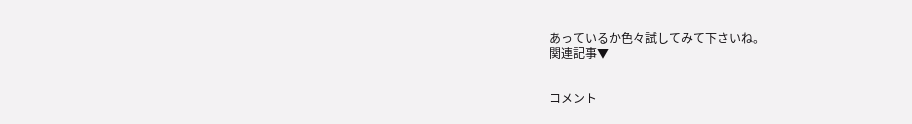あっているか色々試してみて下さいね。
関連記事▼


コメント